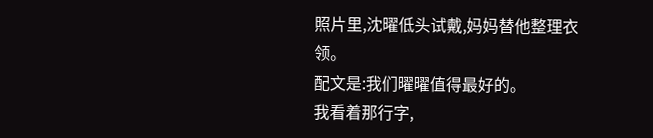照片里,沈曜低头试戴,妈妈替他整理衣领。
配文是:我们曜曜值得最好的。
我看着那行字,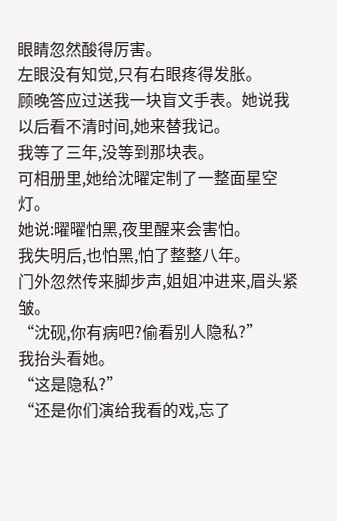眼睛忽然酸得厉害。
左眼没有知觉,只有右眼疼得发胀。
顾晚答应过送我一块盲文手表。她说我以后看不清时间,她来替我记。
我等了三年,没等到那块表。
可相册里,她给沈曜定制了一整面星空灯。
她说:曜曜怕黑,夜里醒来会害怕。
我失明后,也怕黑,怕了整整八年。
门外忽然传来脚步声,姐姐冲进来,眉头紧皱。
“沈砚,你有病吧?偷看别人隐私?”
我抬头看她。
“这是隐私?”
“还是你们演给我看的戏,忘了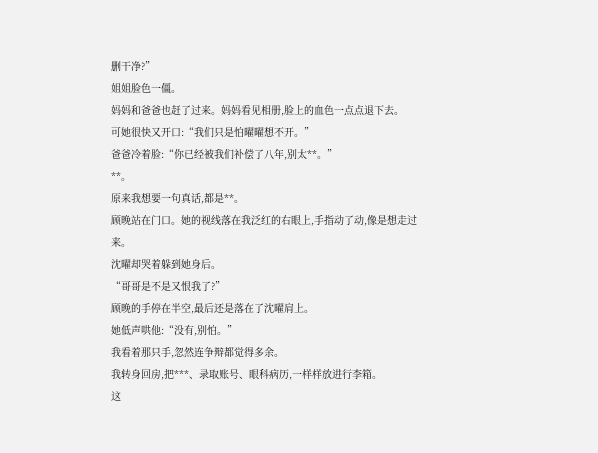删干净?”
姐姐脸色一僵。
妈妈和爸爸也赶了过来。妈妈看见相册,脸上的血色一点点退下去。
可她很快又开口:“我们只是怕曜曜想不开。”
爸爸冷着脸:“你已经被我们补偿了八年,别太**。”
**。
原来我想要一句真话,都是**。
顾晚站在门口。她的视线落在我泛红的右眼上,手指动了动,像是想走过来。
沈曜却哭着躲到她身后。
“哥哥是不是又恨我了?”
顾晚的手停在半空,最后还是落在了沈曜肩上。
她低声哄他:“没有,别怕。”
我看着那只手,忽然连争辩都觉得多余。
我转身回房,把***、录取账号、眼科病历,一样样放进行李箱。
这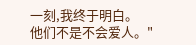一刻,我终于明白。
他们不是不会爱人。"